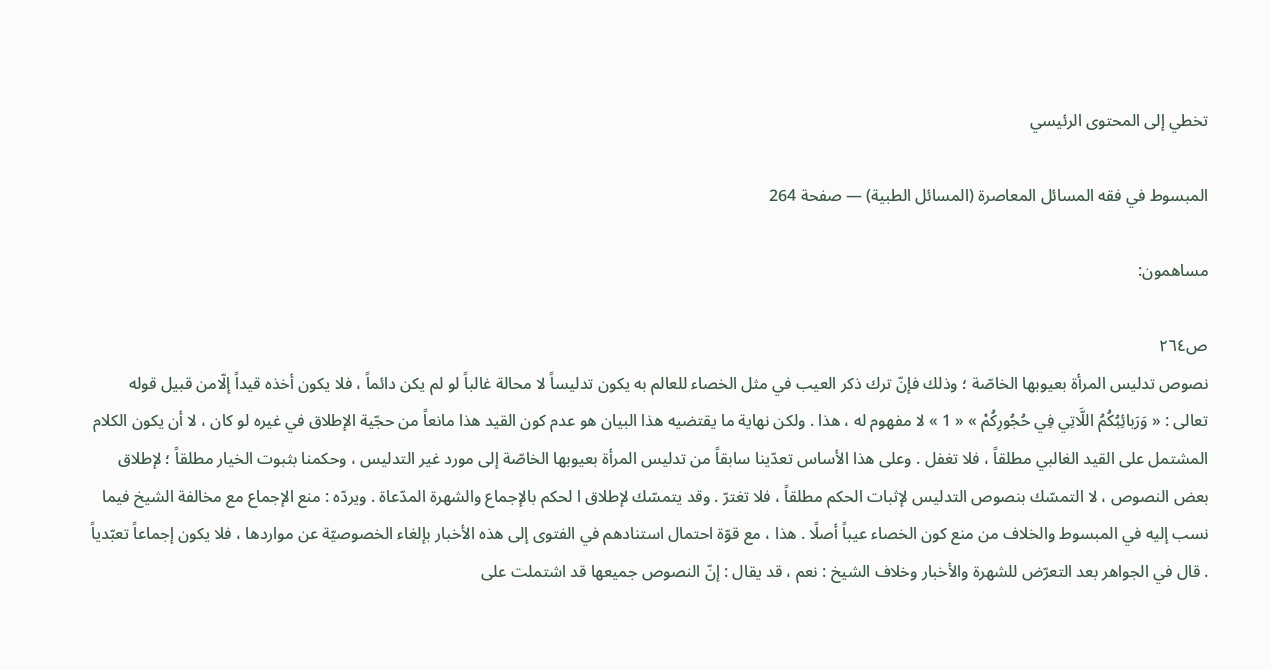تخطي إلى المحتوى الرئيسي

المبسوط في فقه المسائل المعاصرة (المسائل الطبية) — صفحة 264

مساهمون:

ص٢٦٤
نصوص تدليس المرأة بعيوبها الخاصّة ؛ وذلك فإنّ ترك ذكر العيب في مثل الخصاء للعالم به يكون تدليساً لا محالة غالباً لو لم يكن دائماً ، فلا يكون أخذه قيداً إلّامن قبيل قوله تعالى : « وَرَبائِبُكُمُ اللَّاتِي فِي حُجُورِكُمْ » « 1 » لا مفهوم له ، هذا . ولكن نهاية ما يقتضيه هذا البيان هو عدم كون القيد هذا مانعاً من حجّية الإطلاق في غيره لو كان ، لا أن يكون الكلام المشتمل على القيد الغالبي مطلقاً ، فلا تغفل . وعلى هذا الأساس تعدّينا سابقاً من تدليس المرأة بعيوبها الخاصّة إلى مورد غير التدليس ، وحكمنا بثبوت الخيار مطلقاً ؛ لإطلاق بعض النصوص ، لا التمسّك بنصوص التدليس لإثبات الحكم مطلقاً ، فلا تغترّ . وقد يتمسّك لإطلاق ا لحكم بالإجماع والشهرة المدّعاة . ويردّه : منع الإجماع مع مخالفة الشيخ فيما نسب إليه في المبسوط والخلاف من منع كون الخصاء عيباً أصلًا . هذا ، مع قوّة احتمال استنادهم في الفتوى إلى هذه الأخبار بإلغاء الخصوصيّة عن مواردها ، فلا يكون إجماعاً تعبّدياً . قال في الجواهر بعد التعرّض للشهرة والأخبار وخلاف الشيخ : نعم ، قد يقال : إنّ النصوص جميعها قد اشتملت على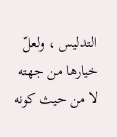التدليس ، ولعلّ خيارها من جهته لا من حيث كونه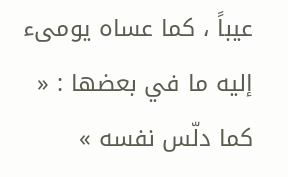عيباً ، كما عساه يومىء إليه ما في بعضها : « كما دلّس نفسه »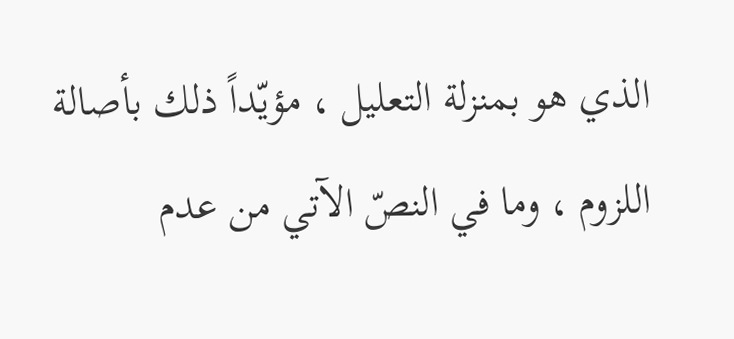الذي هو بمنزلة التعليل ، مؤيّداً ذلك بأصالة اللزوم ، وما في النصّ الآتي من عدم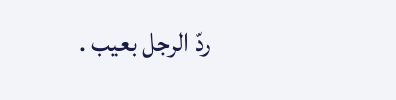ردّ الرجل بعيب .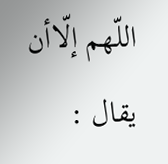اللّهم إلّاأن يقال :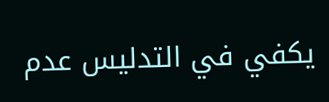يكفي في التدليس عدم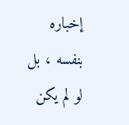إخباره بنفسه ، بل لو لم يكن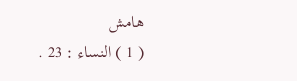هامش
( 1 ) النساء : 23 .